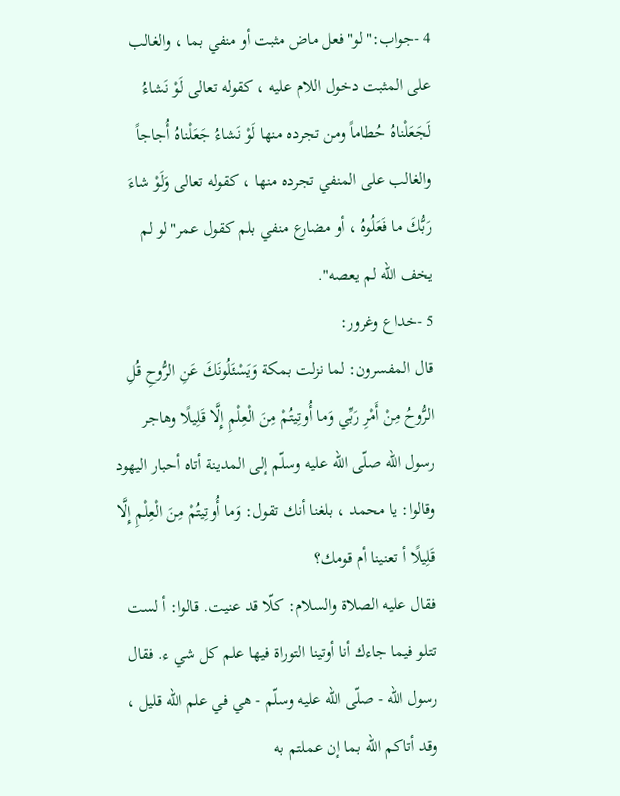4 -جواب:"لو"فعل ماض مثبت أو منفي بما ، والغالب على المثبت دخول اللام عليه ، كقوله تعالى لَوْ نَشاءُ لَجَعَلْناهُ حُطاماً ومن تجرده منها لَوْ نَشاءُ جَعَلْناهُ أُجاجاً والغالب على المنفي تجرده منها ، كقوله تعالى وَلَوْ شاءَ رَبُّكَ ما فَعَلُوهُ ، أو مضارع منفي بلم كقول عمر"لو لم يخف اللّه لم يعصه".
5 -خداع وغرور:
قال المفسرون: لما نزلت بمكة وَيَسْئَلُونَكَ عَنِ الرُّوحِ قُلِ الرُّوحُ مِنْ أَمْرِ رَبِّي وَما أُوتِيتُمْ مِنَ الْعِلْمِ إِلَّا قَلِيلًا وهاجر رسول اللّه صلّى اللّه عليه وسلّم إلى المدينة أتاه أحبار اليهود وقالوا: يا محمد ، بلغنا أنك تقول: وَما أُوتِيتُمْ مِنَ الْعِلْمِ إِلَّا قَلِيلًا أ تعنينا أم قومك؟
فقال عليه الصلاة والسلام: كلّا قد عنيت. قالوا: أ لست تتلو فيما جاءك أنا أوتينا التوراة فيها علم كل شي ء. فقال رسول اللّه - صلّى اللّه عليه وسلّم - هي في علم اللّه قليل ، وقد أتاكم اللّه بما إن عملتم به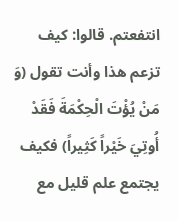انتفعتم. قالوا: كيف تزعم هذا وأنت تقول (وَ مَنْ يُؤْتَ الْحِكْمَةَ فَقَدْ أُوتِيَ خَيْراً كَثِيراً) فكيف يجتمع علم قليل مع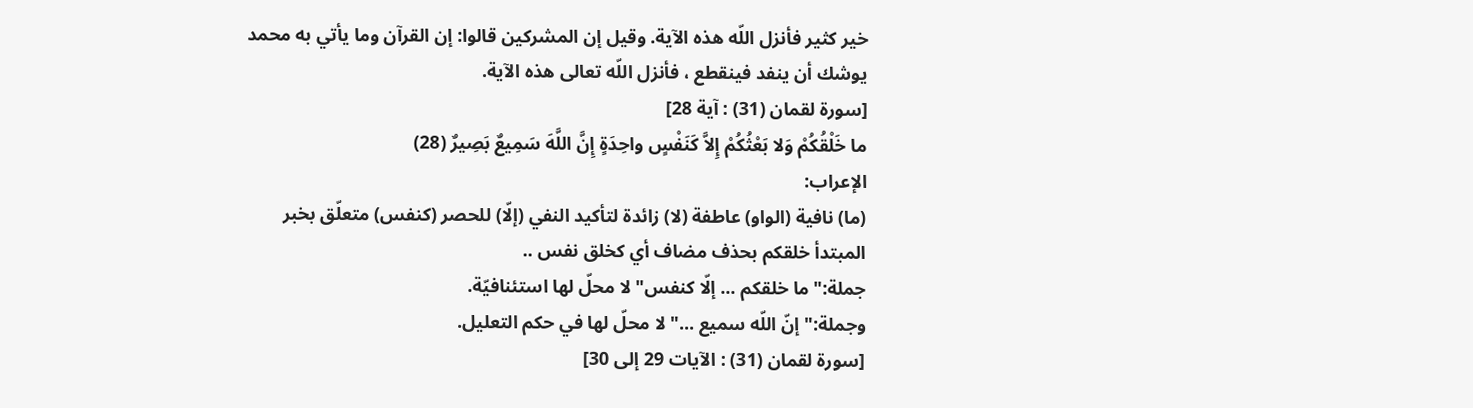خير كثير فأنزل اللّه هذه الآية. وقيل إن المشركين قالوا: إن القرآن وما يأتي به محمد يوشك أن ينفد فينقطع ، فأنزل اللّه تعالى هذه الآية.
[سورة لقمان (31) : آية 28]
ما خَلْقُكُمْ وَلا بَعْثُكُمْ إِلاَّ كَنَفْسٍ واحِدَةٍ إِنَّ اللَّهَ سَمِيعٌ بَصِيرٌ (28)
الإعراب:
(ما) نافية (الواو) عاطفة (لا) زائدة لتأكيد النفي (إلّا) للحصر (كنفس) متعلّق بخبر المبتدأ خلقكم بحذف مضاف أي كخلق نفس ..
جملة:"ما خلقكم ... إلّا كنفس"لا محلّ لها استئنافيّة.
وجملة:"إنّ اللّه سميع ..."لا محلّ لها في حكم التعليل.
[سورة لقمان (31) : الآيات 29 إلى 30]